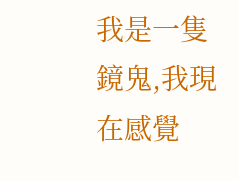我是一隻鏡鬼,我現在感覺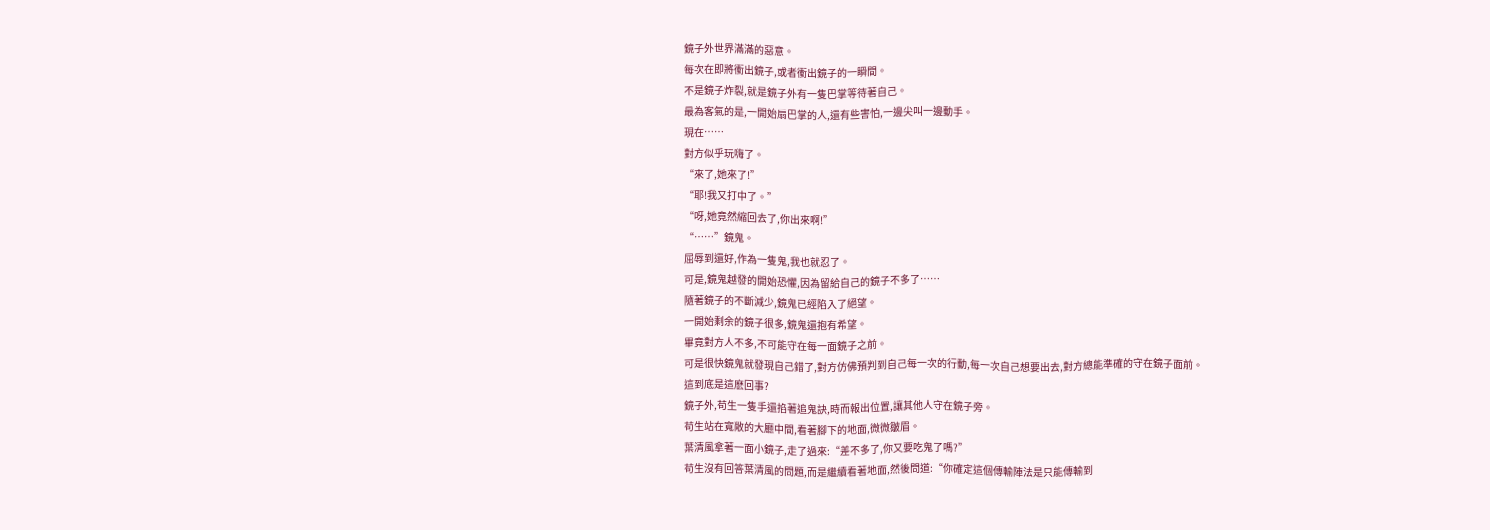鏡子外世界滿滿的惡意。
每次在即將衝出鏡子,或者衝出鏡子的一瞬間。
不是鏡子炸裂,就是鏡子外有一隻巴掌等待著自己。
最為客氣的是,一開始扇巴掌的人,還有些害怕,一邊尖叫一邊動手。
現在……
對方似乎玩嗨了。
“來了,她來了!”
“耶!我又打中了。”
“呀,她竟然縮回去了,你出來啊!”
“……”鏡鬼。
屈辱到還好,作為一隻鬼,我也就忍了。
可是,鏡鬼越發的開始恐懼,因為留給自己的鏡子不多了……
隨著鏡子的不斷減少,鏡鬼已經陷入了絕望。
一開始剩余的鏡子很多,鏡鬼還抱有希望。
畢竟對方人不多,不可能守在每一面鏡子之前。
可是很快鏡鬼就發現自己錯了,對方仿佛預判到自己每一次的行動,每一次自己想要出去,對方總能準確的守在鏡子面前。
這到底是這麽回事?
鏡子外,苟生一隻手還掐著追鬼訣,時而報出位置,讓其他人守在鏡子旁。
苟生站在寬敞的大廳中間,看著腳下的地面,微微皺眉。
葉清風拿著一面小鏡子,走了過來:“差不多了,你又要吃鬼了嗎?”
苟生沒有回答葉清風的問題,而是繼續看著地面,然後問道:“你確定這個傳輸陣法是只能傳輸到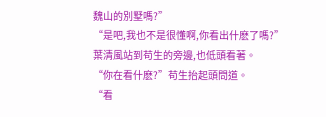魏山的別墅嗎?”
“是吧,我也不是很懂啊,你看出什麽了嗎?”
葉清風站到苟生的旁邊,也低頭看著。
“你在看什麽?”苟生抬起頭問道。
“看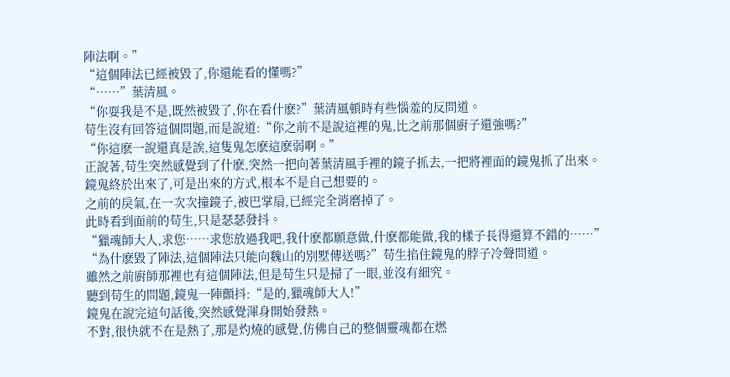陣法啊。”
“這個陣法已經被毀了,你還能看的懂嗎?”
“……”葉清風。
“你耍我是不是,既然被毀了,你在看什麽?”葉清風頓時有些惱羞的反問道。
苟生沒有回答這個問題,而是說道:“你之前不是說這裡的鬼,比之前那個廚子還強嗎?”
“你這麽一說還真是誒,這隻鬼怎麽這麽弱啊。”
正說著,苟生突然感覺到了什麽,突然一把向著葉清風手裡的鏡子抓去,一把將裡面的鏡鬼抓了出來。
鏡鬼終於出來了,可是出來的方式,根本不是自己想要的。
之前的戾氣,在一次次撞鏡子,被巴掌扇,已經完全消磨掉了。
此時看到面前的苟生,只是瑟瑟發抖。
“獵魂師大人,求您……求您放過我吧,我什麽都願意做,什麽都能做,我的樣子長得還算不錯的……”
“為什麽毀了陣法,這個陣法只能向魏山的別墅傳送嗎?”苟生掐住鏡鬼的脖子冷聲問道。
雖然之前廚師那裡也有這個陣法,但是苟生只是掃了一眼,並沒有細究。
聽到苟生的問題,鏡鬼一陣顫抖:“是的,獵魂師大人!”
鏡鬼在說完這句話後,突然感覺渾身開始發熱。
不對,很快就不在是熱了,那是灼燒的感覺,仿佛自己的整個靈魂都在燃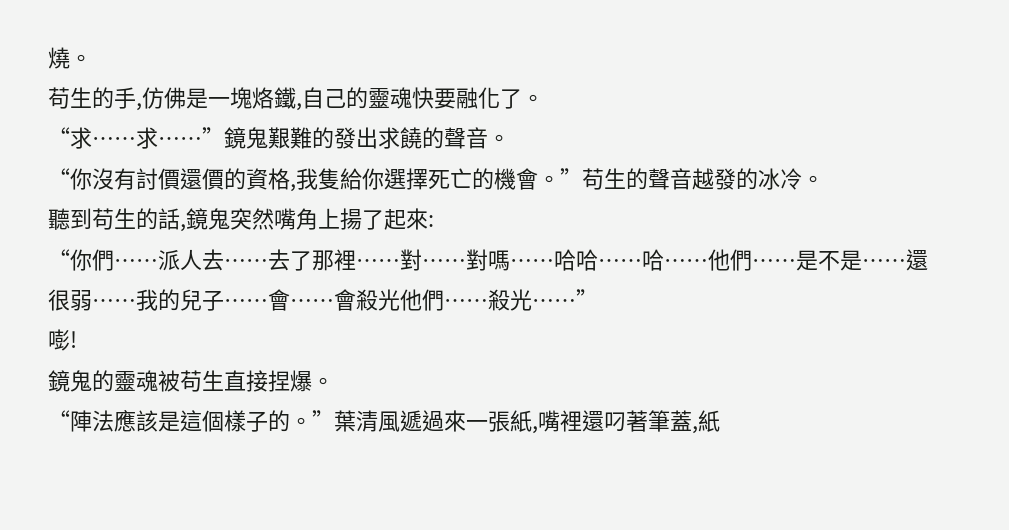燒。
苟生的手,仿佛是一塊烙鐵,自己的靈魂快要融化了。
“求……求……”鏡鬼艱難的發出求饒的聲音。
“你沒有討價還價的資格,我隻給你選擇死亡的機會。”苟生的聲音越發的冰冷。
聽到苟生的話,鏡鬼突然嘴角上揚了起來:
“你們……派人去……去了那裡……對……對嗎……哈哈……哈……他們……是不是……還很弱……我的兒子……會……會殺光他們……殺光……”
嘭!
鏡鬼的靈魂被苟生直接捏爆。
“陣法應該是這個樣子的。”葉清風遞過來一張紙,嘴裡還叼著筆蓋,紙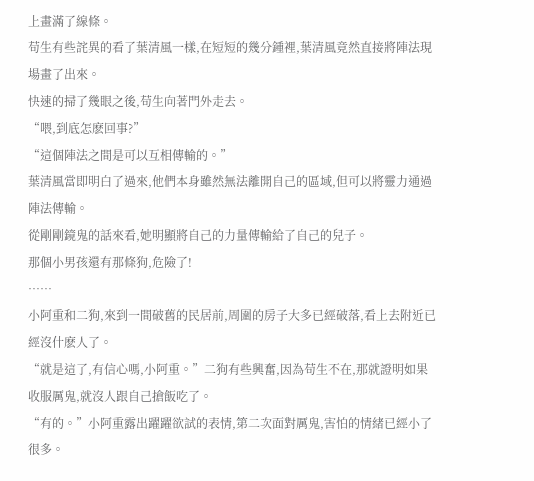上畫滿了線條。
苟生有些詫異的看了葉清風一樣,在短短的幾分鍾裡,葉清風竟然直接將陣法現場畫了出來。
快速的掃了幾眼之後,苟生向著門外走去。
“喂,到底怎麽回事?”
“這個陣法之間是可以互相傳輸的。”
葉清風當即明白了過來,他們本身雖然無法離開自己的區域,但可以將靈力通過陣法傳輸。
從剛剛鏡鬼的話來看,她明顯將自己的力量傳輸給了自己的兒子。
那個小男孩還有那條狗,危險了!
……
小阿重和二狗,來到一間破舊的民居前,周圍的房子大多已經破落,看上去附近已經沒什麽人了。
“就是這了,有信心嗎,小阿重。”二狗有些興奮,因為苟生不在,那就證明如果收服厲鬼,就沒人跟自己搶飯吃了。
“有的。”小阿重露出躍躍欲試的表情,第二次面對厲鬼,害怕的情緒已經小了很多。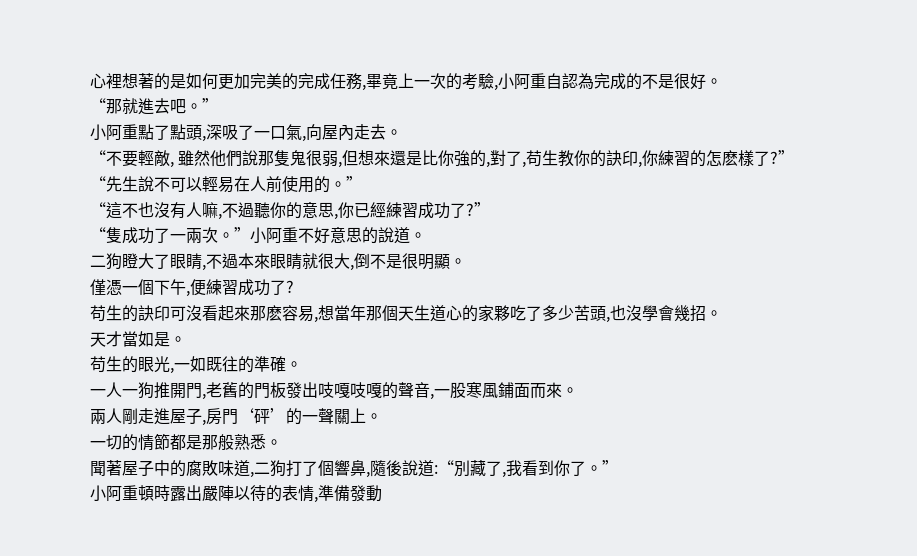心裡想著的是如何更加完美的完成任務,畢竟上一次的考驗,小阿重自認為完成的不是很好。
“那就進去吧。”
小阿重點了點頭,深吸了一口氣,向屋內走去。
“不要輕敵, 雖然他們說那隻鬼很弱,但想來還是比你強的,對了,苟生教你的訣印,你練習的怎麽樣了?”
“先生說不可以輕易在人前使用的。”
“這不也沒有人嘛,不過聽你的意思,你已經練習成功了?”
“隻成功了一兩次。”小阿重不好意思的說道。
二狗瞪大了眼睛,不過本來眼睛就很大,倒不是很明顯。
僅憑一個下午,便練習成功了?
苟生的訣印可沒看起來那麽容易,想當年那個天生道心的家夥吃了多少苦頭,也沒學會幾招。
天才當如是。
苟生的眼光,一如既往的準確。
一人一狗推開門,老舊的門板發出吱嘎吱嘎的聲音,一股寒風鋪面而來。
兩人剛走進屋子,房門‘砰’的一聲關上。
一切的情節都是那般熟悉。
聞著屋子中的腐敗味道,二狗打了個響鼻,隨後說道:“別藏了,我看到你了。”
小阿重頓時露出嚴陣以待的表情,準備發動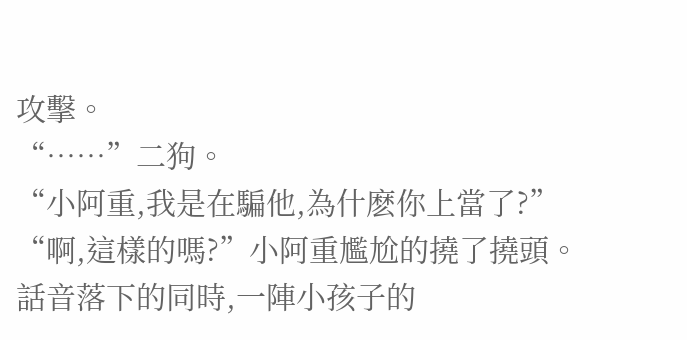攻擊。
“……”二狗。
“小阿重,我是在騙他,為什麽你上當了?”
“啊,這樣的嗎?”小阿重尷尬的撓了撓頭。
話音落下的同時,一陣小孩子的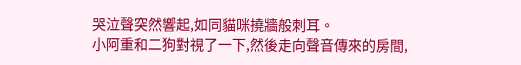哭泣聲突然響起,如同貓咪撓牆般刺耳。
小阿重和二狗對視了一下,然後走向聲音傳來的房間,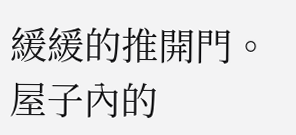緩緩的推開門。
屋子內的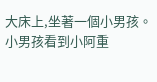大床上,坐著一個小男孩。
小男孩看到小阿重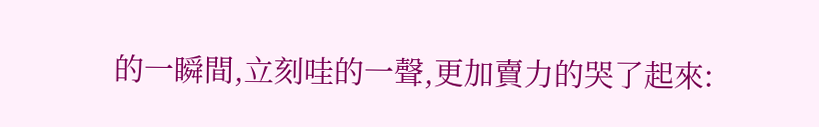的一瞬間,立刻哇的一聲,更加賣力的哭了起來: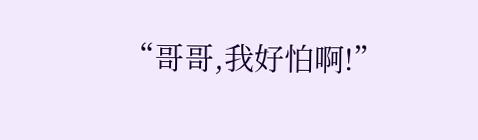“哥哥,我好怕啊!”